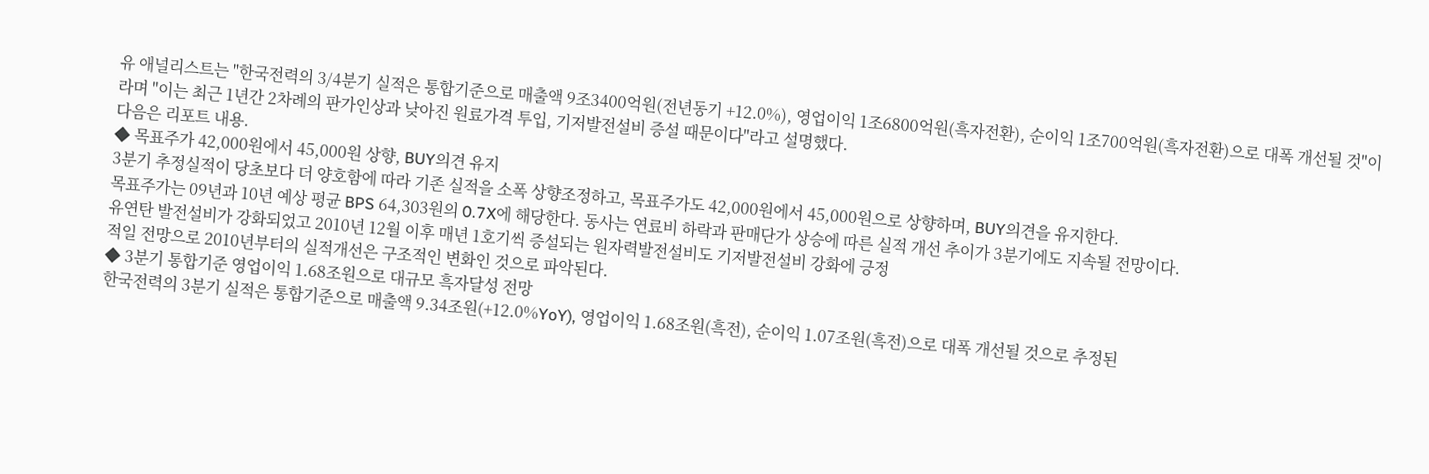유 애널리스트는 "한국전력의 3/4분기 실적은 통합기준으로 매출액 9조3400억원(전년동기 +12.0%), 영업이익 1조6800억원(흑자전환), 순이익 1조700억원(흑자전환)으로 대폭 개선될 것"이라며 "이는 최근 1년간 2차례의 판가인상과 낮아진 원료가격 투입, 기저발전설비 증설 때문이다"라고 설명했다.
다음은 리포트 내용.
◆ 목표주가 42,000원에서 45,000원 상향, BUY의견 유지
3분기 추정실적이 당초보다 더 양호함에 따라 기존 실적을 소폭 상향조정하고, 목표주가도 42,000원에서 45,000원으로 상향하며, BUY의견을 유지한다.
목표주가는 09년과 10년 예상 평균 BPS 64,303원의 0.7X에 해당한다. 동사는 연료비 하락과 판매단가 상승에 따른 실적 개선 추이가 3분기에도 지속될 전망이다.
유연탄 발전설비가 강화되었고 2010년 12월 이후 매년 1호기씩 증설되는 원자력발전설비도 기저발전설비 강화에 긍정
적일 전망으로 2010년부터의 실적개선은 구조적인 변화인 것으로 파악된다.
◆ 3분기 통합기준 영업이익 1.68조원으로 대규모 흑자달성 전망
한국전력의 3분기 실적은 통합기준으로 매출액 9.34조원(+12.0%YoY), 영업이익 1.68조원(흑전), 순이익 1.07조원(흑전)으로 대폭 개선될 것으로 추정된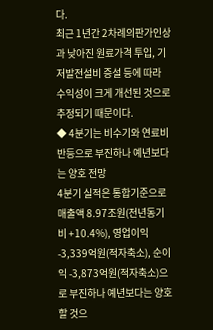다.
최근 1년간 2차례의판가인상과 낮아진 원료가격 투입, 기저발전설비 증설 등에 따라 수익성이 크게 개선된 것으로 추정되기 때문이다.
◆ 4분기는 비수기와 연료비 반등으로 부진하나 예년보다는 양호 전망
4분기 실적은 통합기준으로 매출액 8.97조원(전년동기비 +10.4%), 영업이익 -3,339억원(적자축소), 순이익 -3,873억원(적자축소)으로 부진하나 예년보다는 양호할 것으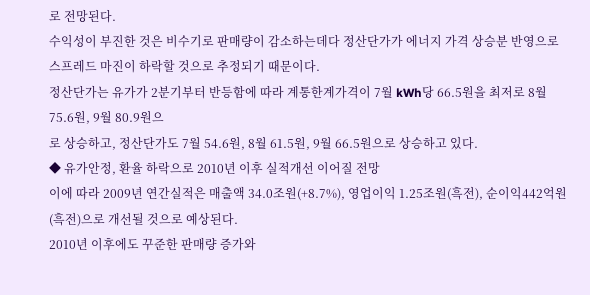로 전망된다.
수익성이 부진한 것은 비수기로 판매량이 감소하는데다 정산단가가 에너지 가격 상승분 반영으로 스프레드 마진이 하락할 것으로 추정되기 때문이다.
정산단가는 유가가 2분기부터 반등함에 따라 계통한계가격이 7월 kWh당 66.5원을 최저로 8월 75.6원, 9월 80.9원으
로 상승하고, 정산단가도 7월 54.6원, 8월 61.5원, 9월 66.5원으로 상승하고 있다.
◆ 유가안정, 환율 하락으로 2010년 이후 실적개선 이어질 전망
이에 따라 2009년 연간실적은 매출액 34.0조원(+8.7%), 영업이익 1.25조원(흑전), 순이익442억원(흑전)으로 개선될 것으로 예상된다.
2010년 이후에도 꾸준한 판매량 증가와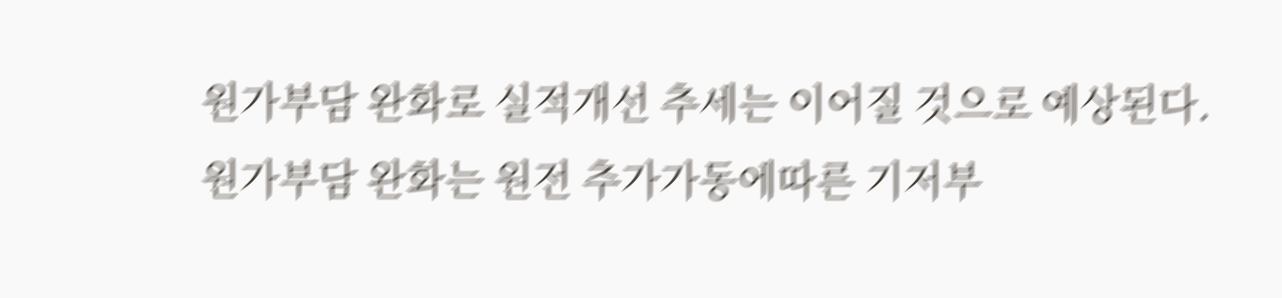원가부담 완화로 실적개선 추세는 이어질 것으로 예상된다.
원가부담 완화는 원전 추가가동에따른 기저부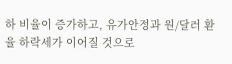하 비율이 증가하고, 유가안정과 원/달러 환율 하락세가 이어질 것으로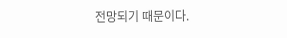전망되기 때문이다.